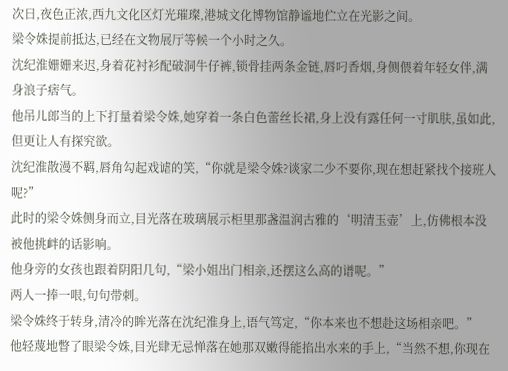次日,夜色正浓,西九文化区灯光璀璨,港城文化博物馆静谧地伫立在光影之间。
梁令姝提前抵达,已经在文物展厅等候一个小时之久。
沈纪淮姗姗来迟,身着花衬衫配破洞牛仔裤,锁骨挂两条金链,唇叼香烟,身侧偎着年轻女伴,满身浪子痞气。
他吊儿郎当的上下打量着梁令姝,她穿着一条白色蕾丝长裙,身上没有露任何一寸肌肤,虽如此,但更让人有探究欲。
沈纪淮散漫不羁,唇角勾起戏谑的笑,“你就是梁令姝?谈家二少不要你,现在想赶紧找个接班人呢?”
此时的梁令姝侧身而立,目光落在玻璃展示柜里那盏温润古雅的‘明清玉壶’上,仿佛根本没被他挑衅的话影响。
他身旁的女孩也跟着阴阳几句,“梁小姐出门相亲,还摆这么高的谱呢。”
两人一捧一哏,句句带刺。
梁令姝终于转身,清冷的眸光落在沈纪淮身上,语气笃定,“你本来也不想赴这场相亲吧。”
他轻蔑地瞥了眼梁令姝,目光肆无忌惮落在她那双嫩得能掐出水来的手上,“当然不想,你现在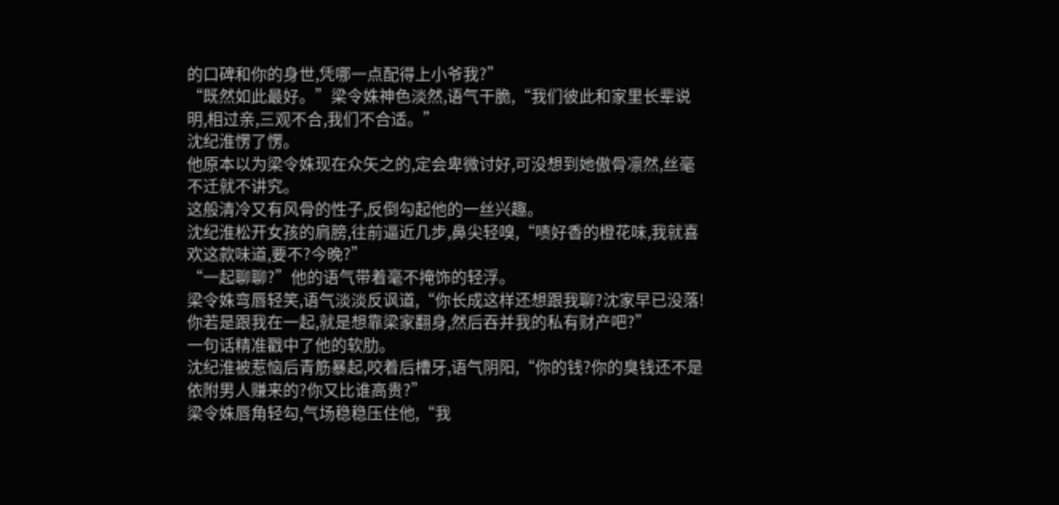的口碑和你的身世,凭哪一点配得上小爷我?”
“既然如此最好。”梁令姝神色淡然,语气干脆,“我们彼此和家里长辈说明,相过亲,三观不合,我们不合适。”
沈纪淮愣了愣。
他原本以为梁令姝现在众矢之的,定会卑微讨好,可没想到她傲骨凛然,丝毫不迁就不讲究。
这般清冷又有风骨的性子,反倒勾起他的一丝兴趣。
沈纪淮松开女孩的肩膀,往前逼近几步,鼻尖轻嗅,“啧好香的橙花味,我就喜欢这款味道,要不?今晚?”
“一起聊聊?”他的语气带着毫不掩饰的轻浮。
梁令姝弯唇轻笑,语气淡淡反讽道,“你长成这样还想跟我聊?沈家早已没落!你若是跟我在一起,就是想靠梁家翻身,然后吞并我的私有财产吧?”
一句话精准戳中了他的软肋。
沈纪淮被惹恼后青筋暴起,咬着后槽牙,语气阴阳,“你的钱?你的臭钱还不是依附男人赚来的?你又比谁高贵?”
梁令姝唇角轻勾,气场稳稳压住他,“我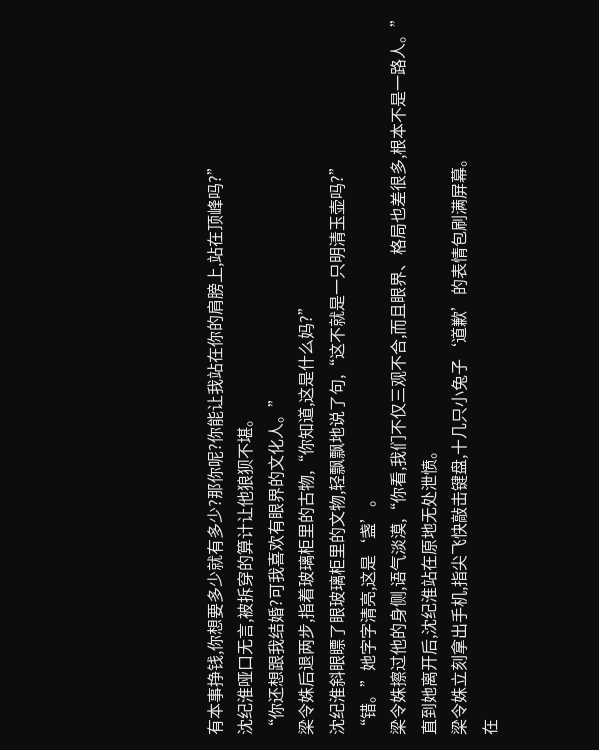有本事挣钱,你想要多少就有多少?那你呢?你能让我站在你的肩膀上,站在顶峰吗?”
沈纪淮哑口无言,被拆穿的算计让他狼狈不堪。
“你还想跟我结婚?可我喜欢有眼界的文化人。”
梁令姝后退两步,指着玻璃柜里的古物,“你知道,这是什么妈?”
沈纪淮斜眼瞟了眼玻璃柜里的文物,轻飘飘地说了句,“这不就是一只明清玉壶吗?”
“错。”她字字清亮,这是‘盏’。
梁令姝擦过他的身侧,语气淡漠,“你看,我们不仅三观不合,而且眼界、格局也差很多,根本不是一路人。”
直到她离开后,沈纪淮站在原地无处泄愤。
梁令姝立刻拿出手机,指尖飞快敲击键盘,十几只小兔子‘道歉’的表情包刷满屏幕。
在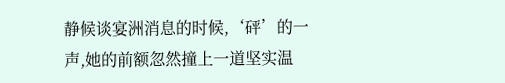静候谈宴洲消息的时候,‘砰’的一声,她的前额忽然撞上一道坚实温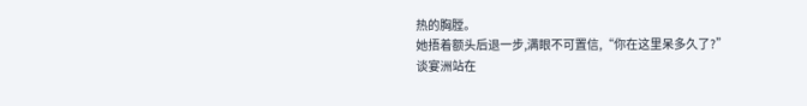热的胸膛。
她捂着额头后退一步,满眼不可置信,“你在这里呆多久了?”
谈宴洲站在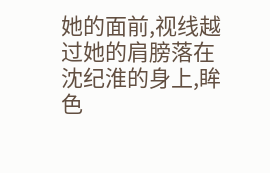她的面前,视线越过她的肩膀落在沈纪淮的身上,眸色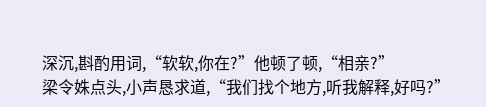深沉,斟酌用词,“软软,你在?”他顿了顿,“相亲?”
梁令姝点头,小声恳求道,“我们找个地方,听我解释,好吗?”